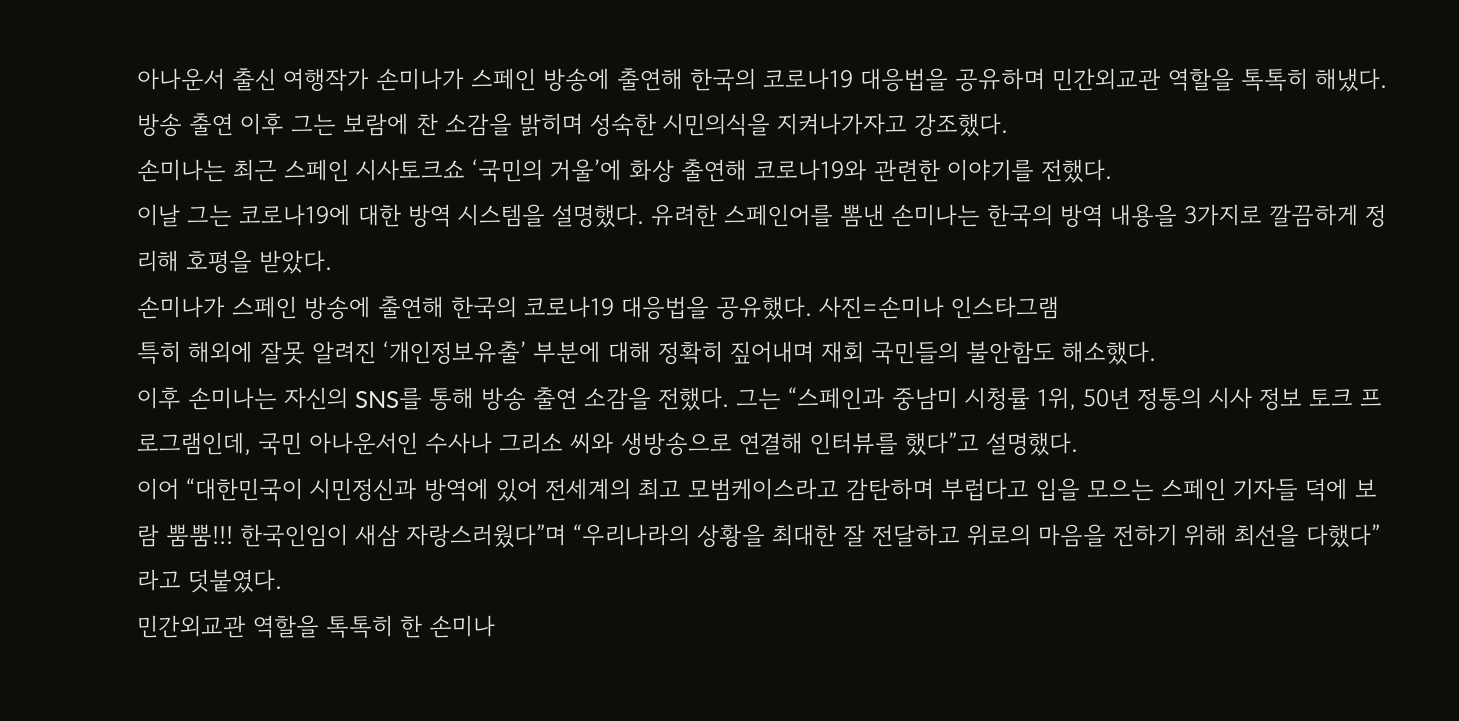아나운서 출신 여행작가 손미나가 스페인 방송에 출연해 한국의 코로나19 대응법을 공유하며 민간외교관 역할을 톡톡히 해냈다. 방송 출연 이후 그는 보람에 찬 소감을 밝히며 성숙한 시민의식을 지켜나가자고 강조했다.
손미나는 최근 스페인 시사토크쇼 ‘국민의 거울’에 화상 출연해 코로나19와 관련한 이야기를 전했다.
이날 그는 코로나19에 대한 방역 시스템을 설명했다. 유려한 스페인어를 뽐낸 손미나는 한국의 방역 내용을 3가지로 깔끔하게 정리해 호평을 받았다.
손미나가 스페인 방송에 출연해 한국의 코로나19 대응법을 공유했다. 사진=손미나 인스타그램
특히 해외에 잘못 알려진 ‘개인정보유출’ 부분에 대해 정확히 짚어내며 재회 국민들의 불안함도 해소했다.
이후 손미나는 자신의 SNS를 통해 방송 출연 소감을 전했다. 그는 “스페인과 중남미 시청률 1위, 50년 정통의 시사 정보 토크 프로그램인데, 국민 아나운서인 수사나 그리소 씨와 생방송으로 연결해 인터뷰를 했다”고 설명했다.
이어 “대한민국이 시민정신과 방역에 있어 전세계의 최고 모범케이스라고 감탄하며 부럽다고 입을 모으는 스페인 기자들 덕에 보람 뿜뿜!!! 한국인임이 새삼 자랑스러웠다”며 “우리나라의 상황을 최대한 잘 전달하고 위로의 마음을 전하기 위해 최선을 다했다”라고 덧붙였다.
민간외교관 역할을 톡톡히 한 손미나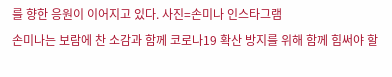를 향한 응원이 이어지고 있다. 사진=손미나 인스타그램
손미나는 보람에 찬 소감과 함께 코로나19 확산 방지를 위해 함께 힘써야 할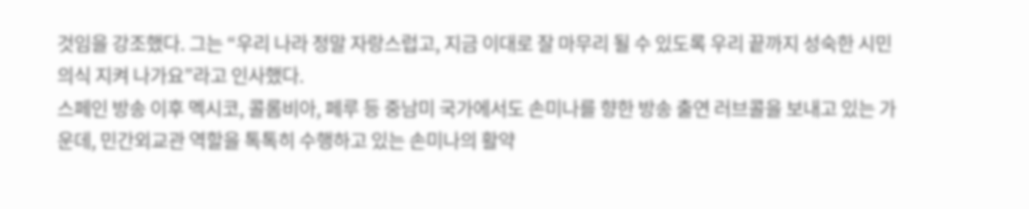것임을 강조했다. 그는 “우리 나라 정말 자랑스럽고, 지금 이대로 잘 마무리 될 수 있도록 우리 끝까지 성숙한 시민의식 지켜 나가요”라고 인사했다.
스페인 방송 이후 멕시코, 콜롬비아, 페루 등 중남미 국가에서도 손미나를 향한 방송 출연 러브콜을 보내고 있는 가운데, 민간외교관 역할을 톡톡히 수행하고 있는 손미나의 활약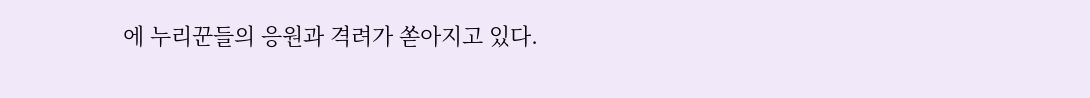에 누리꾼들의 응원과 격려가 쏟아지고 있다.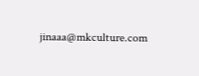jinaaa@mkculture.com